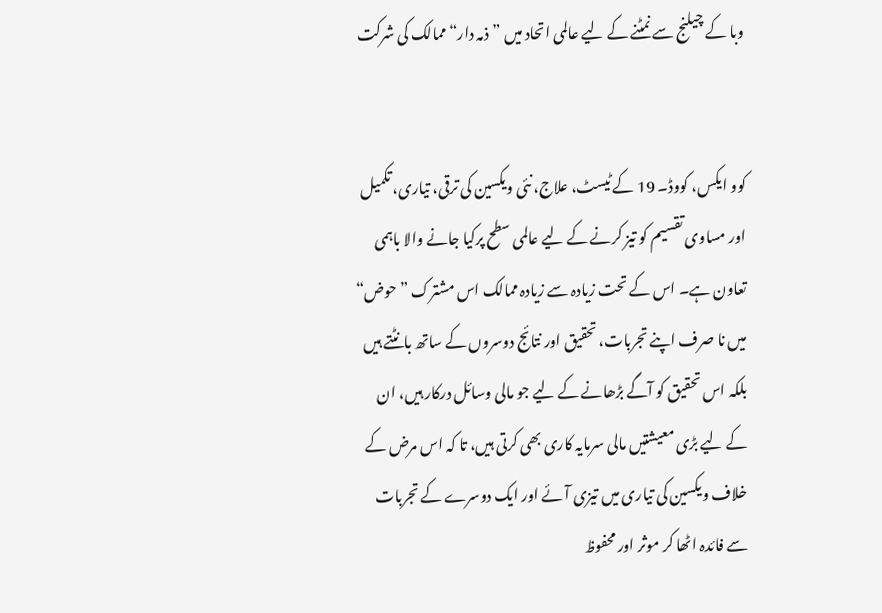وبا کے چیلنج سے نمٹنے کے لیے عالمی اتحاد میں ”ذمہ دار“ ممالک کی شرکت


کوو ایکس، کووڈ۔ 19 کے ٹیسٹ، علاج، نئی ویکسین کی ترقی، تیاری، تکمیل اور مساوی تقسیم کو تیز کرنے کے لیے عالمی سطح پرکیا جانے والا باہمی تعاون ہے۔ اس کے تحت زیادہ سے زیادہ ممالک اس مشترک ”حوض“ میں نا صرف اپنے تجربات، تحقیق اور نتائج دوسروں کے ساتھ بانٹتے ہیں بلکہ اس تحقیق کو آگے بڑھانے کے لیے جو مالی وسائل درکار ہیں، ان کے لیے بڑی معیشتیں مالی سرمایہ کاری بھی کرتی ہیں، تا کہ اس مرض کے خلاف ویکسین کی تیاری میں تیزی آئے اور ایک دوسرے کے تجربات سے فائدہ اٹھا کر موثر اور محفوظ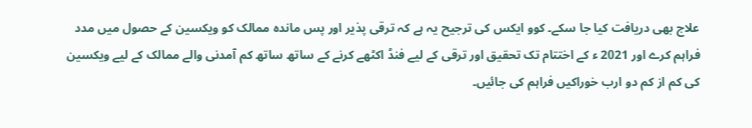علاج بھی دریافت کیا جا سکے۔ کوو ایکس کی ترجیح یہ ہے کہ ترقی پذیر اور پس ماندہ ممالک کو ویکسین کے حصول میں مدد فراہم کرے اور 2021 ء کے اختتام تک تحقیق اور ترقی کے لیے فنڈ اکٹھے کرنے کے ساتھ ساتھ کم آمدنی والے ممالک کے لیے ویکسین کی کم از کم دو ارب خوراکیں فراہم کی جائیں۔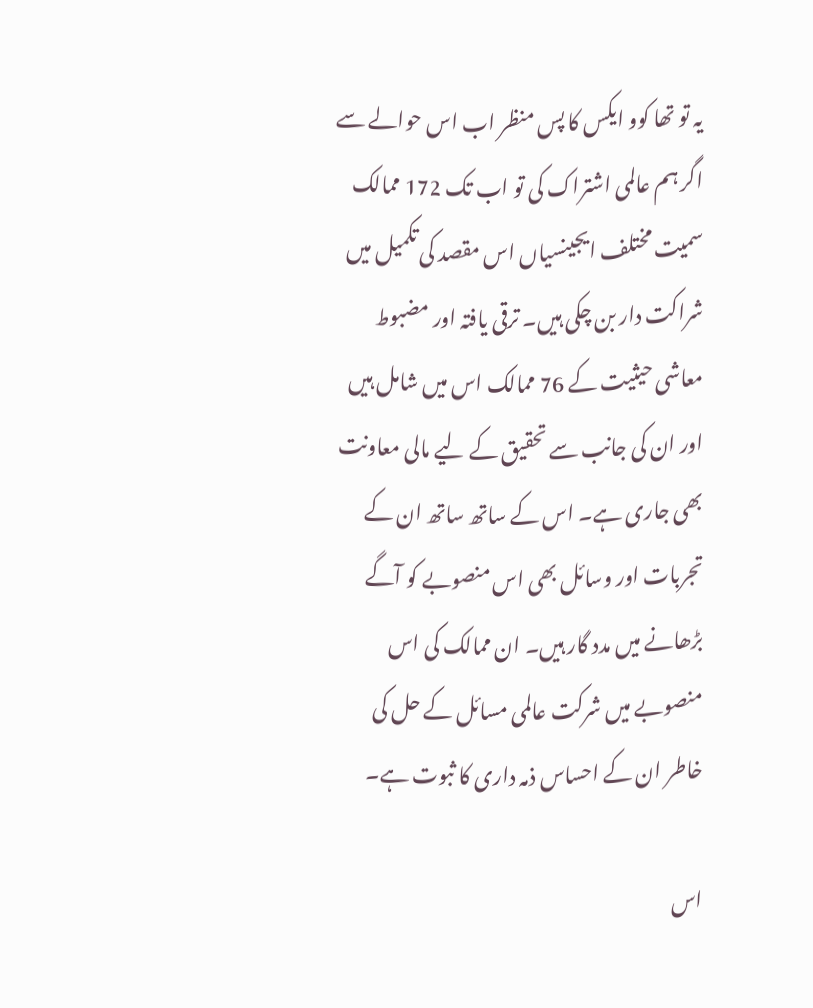یہ تو تھا کوو ایکس کا پس منظر اب اس حوالے سے اگر ہم عالمی اشتراک کی تو اب تک 172 ممالک سمیت مختلف ایجینسیاں اس مقصد کی تکمیل میں شراکت دار بن چکی ہیں۔ ترقی یافتہ اور مضبوط معاشی حیثیت کے 76 ممالک اس میں شامل ہیں اور ان کی جانب سے تحقیق کے لیے مالی معاونت بھی جاری ہے۔ اس کے ساتھ ساتھ ان کے تجربات اور وسائل بھی اس منصوبے کو آگے بڑھانے میں مدد گار ہیں۔ ان ممالک کی اس منصوبے میں شرکت عالمی مسائل کے حل کی خاطر ان کے احساس ذمہ داری کا ثبوت ہے۔

اس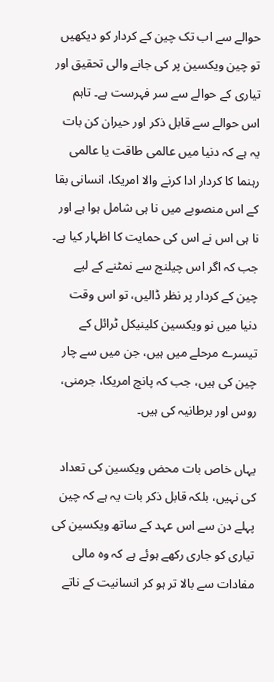حوالے سے اب تک چین کے کردار کو دیکھیں تو چین ویکسین پر کی جانے والی تحقیق اور تیاری کے حوالے سے سر فہرست ہے۔ تاہم اس حوالے سے قابل ذکر اور حیران کن بات یہ ہے کہ دنیا میں عالمی طاقت یا عالمی رہنما کا کردار ادا کرنے والا امریکا، انسانی بقا کے اس منصوبے میں نا ہی شامل ہوا ہے اور نا ہی اس نے اس کی حمایت کا اظہار کیا ہے۔ جب کہ اگر اس چیلنج سے نمٹنے کے لیے چین کے کردار پر نظر ڈالیں، تو اس وقت دنیا میں نو ویکسین کلینیکل ٹرائل کے تیسرے مرحلے میں ہیں، جن میں سے چار چین کی ہیں، جب کہ پانچ امریکا، جرمنی، روس اور برطانیہ کی ہیں۔

یہاں خاص بات محض ویکسین کی تعداد کی نہیں، بلکہ قابل ذکر بات یہ ہے کہ چین پہلے دن سے اس عہد کے ساتھ ویکسین کی تیاری کو جاری رکھے ہوئے ہے کہ وہ مالی مفادات سے بالا تر ہو کر انسانیت کے ناتے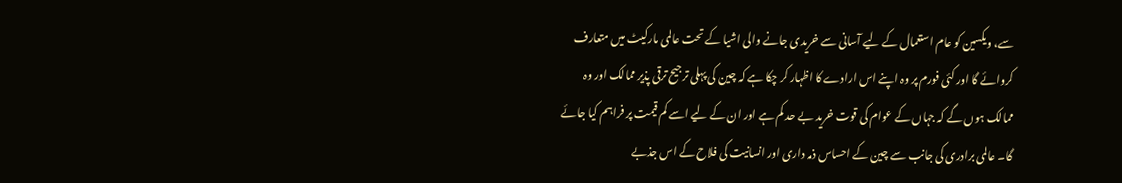سے، ویکسین کو عام استعمال کے لیے آسانی سے خریدی جانے والی اشیا کے تحت عالمی مارکیٹ میں متعارف کروائے گا اور کئی فورم پر وہ اپنے اس ارادے کا اظہار کر چکا ہے کہ چین کی پہلی ترجیح ترقی پذیر ممالک اور وہ ممالک ہوں گے کہ جہاں کے عوام کی قوت خرید بے حد کم ہے اور ان کے لیے اسے کم قیمت پر فراہم کیا جائے گا۔ عالمی برادری کی جانب سے چین کے احساس ذمہ داری اور انسانیت کی فلاح کے اس جذبے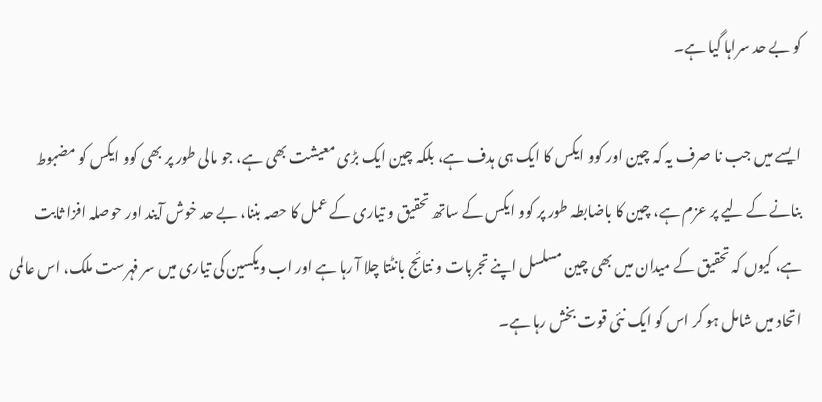کو بے حد سراہا گیا ہے۔

ایسے میں جب نا صرف یہ کہ چین اور کوو ایکس کا ایک ہی ہدف ہے، بلکہ چین ایک بڑی معیشت بھی ہے، جو مالی طور پر بھی کوو ایکس کو مضبوط بنانے کے لیے پر عزم ہے، چین کا باضابطہ طور پر کوو ایکس کے ساتھ تحقیق و تیاری کے عمل کا حصہ بننا، بے حد خوش آیند اور حوصلہ افزا ثابت ہے، کیوں کہ تحقیق کے میدان میں بھی چین مسلسل اپنے تجربات و نتائج بانٹتا چلا آ رہا ہے اور اب ویکسین کی تیاری میں سر فہرست ملک، اس عالمی اتحاد میں شامل ہو کر اس کو ایک نئی قوت بخش رہا ہے۔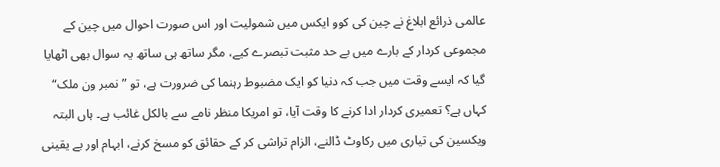عالمی ذرائع ابلاغ نے چین کی کوو ایکس میں شمولیت اور اس صورت احوال میں چین کے مجموعی کردار کے بارے میں بے حد مثبت تبصرے کیے، مگر ساتھ ہی ساتھ یہ سوال بھی اٹھایا گیا کہ ایسے وقت میں جب کہ دنیا کو ایک مضبوط رہنما کی ضرورت ہے، تو ”نمبر ون ملک“ کہاں ہے؟ تعمیری کردار ادا کرنے کا وقت آیا، تو امریکا منظر نامے سے بالکل غائب ہے۔ ہاں البتہ ویکسین کی تیاری میں رکاوٹ ڈالنے، الزام تراشی کر کے حقائق کو مسخ کرنے، ابہام اور بے یقینی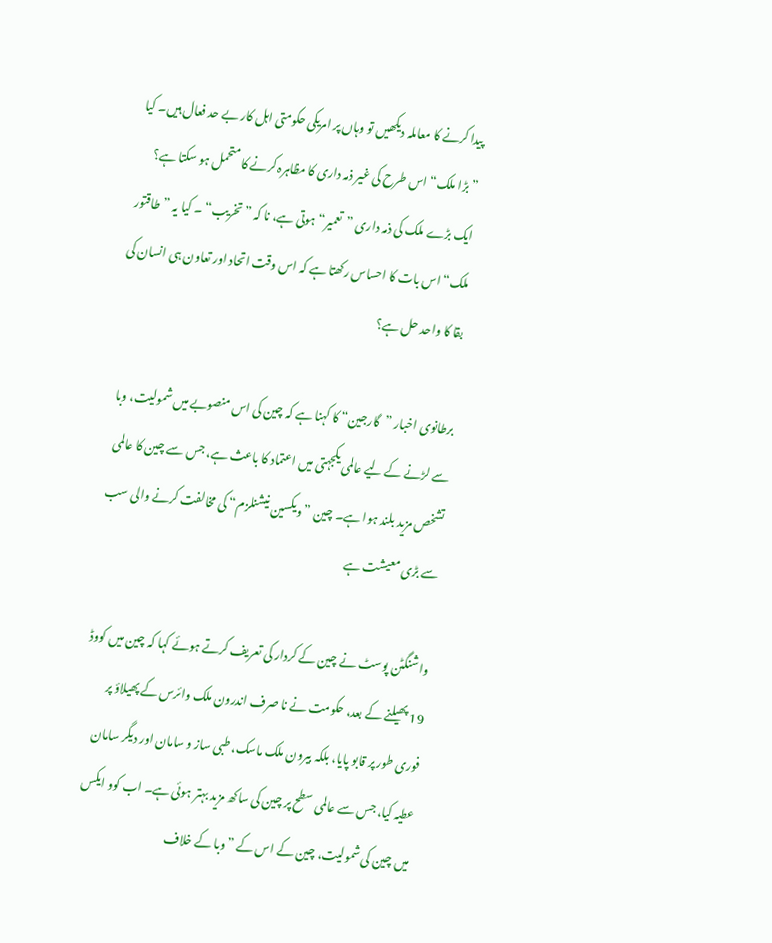پیدا کرنے کا معاملہ دیکھیں تو وہاں پر امریکی حکومتی اہل کار بے حد فعال ہیں۔ کیا ”بڑا ملک“ اس طرح کی غیر ذمہ داری کا مظاہرہ کرنے کا متحمل ہو سکتا ہے؟ ایک بڑے ملک کی ذمہ داری ”تعمیر“ ہوتی ہے، نا کہ ”تخریب“ ۔ کیا یہ ”طاقتور ملک“ اس بات کا احساس رکھتا ہے کہ اس وقت اتحاد اور تعاون ہی انسان کی بقا کا واحد حل ہے؟

برطانوی اخبار ”گارجین“ کا کہنا ہے کہ چین کی اس منصوبے میں شمولیت، وبا سے لڑنے کے لیے عالمی یکجہتی میں اعتماد کا باعث ہے، جس سے چین کا عالمی تشخص مزید بلند ہوا ہے۔ چین ”ویکسین نیشنلزم“ کی مخالفت کرنے والی سب سے بڑی معیشت ہے

واشنگٹن پوسٹ نے چین کے کردار کی تعریف کرتے ہوئے کہا کہ چین میں کووڈ 19 پھیلنے کے بعد، حکومت نے نا صرف اندرون ملک وائرس کے پھیلاؤ پر فوری طور پر قابو پایا، بلکہ بیرون ملک ماسک، طبی ساز و سامان اور دیگر سامان عطیہ کیا، جس سے عالمی سطح پر چین کی ساکھ مزید بہتر ہوئی ہے۔ اب کوو ایکس میں چین کی شمولیت، چین کے اس کے ”وبا کے خلاف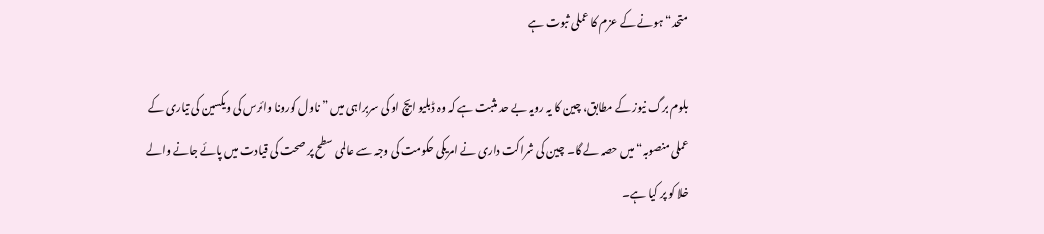متحد“ ہونے کے عزم کا عملی ثبوت ہے

بلوم برگ نیوز کے مطابق، چین کا یہ رویہ بے حد مثبت ہے کہ وہ ڈبلیو ایچ او کی سربراہی میں ”ناول کورونا وائرس کی ویکسین کی تیاری کے عملی منصوبہ“ میں حصہ لے گا۔ چین کی شراکت داری نے امریکی حکومت کی وجہ سے عالمی سطح پر صحت کی قیادت میں پائے جانے والے خلا کو پر کیا ہے۔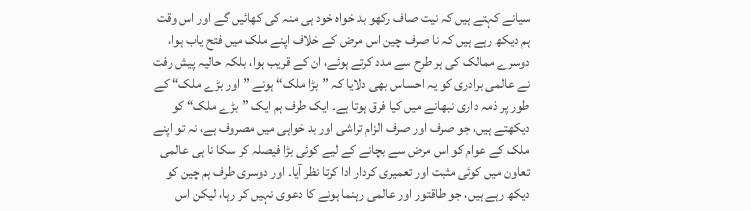سیانے کہتے ہیں کہ نیت صاف رکھو بد خواہ خود ہی منہ کی کھائیں گے اور اس وقت ہم دیکھ رہے ہیں کہ نا صرف چین اس مرض کے خلاف اپنے ملک میں فتح یاب ہوا، دوسرے ممالک کی ہر طرح سے مدد کرتے ہوئے، ان کے قریب ہوا، بلکہ حالیہ پیش رفت نے عالمی برادری کو یہ احساس بھی دلایا کہ ”بڑا ملک“ ہونے ”اور بڑے ملک“ کے طور پر ذمہ داری نبھانے میں کیا فرق ہوتا ہے۔ ایک طرف ہم ایک ”بڑے ملک“ کو دیکھتے ہیں، جو صرف اور صرف الزام تراشی اور بد خواہی میں مصروف ہے، نہ تو اپنے ملک کے عوام کو اس مرض سے بچانے کے لیے کوئی بڑا فیصلہ کر سکا نا ہی عالمی تعاون میں کوئی مثبت اور تعمیری کردار ادا کرتا نظر آیا۔ اور دوسری طرف ہم چین کو دیکھ رہے ہیں، جو طاقتور اور عالمی رہنما ہونے کا دعوی نہیں کر رہا، لیکن اس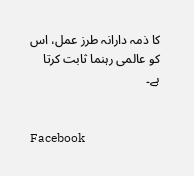کا ذمہ دارانہ طرز عمل، اس کو عالمی رہنما ثابت کرتا ہے۔


Facebook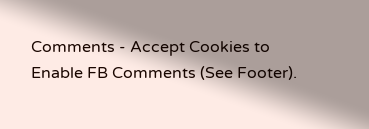Comments - Accept Cookies to Enable FB Comments (See Footer).